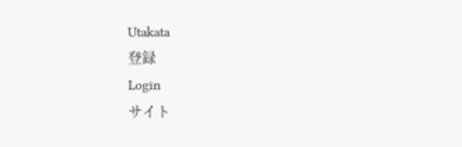Utakata
登録
Login
サイト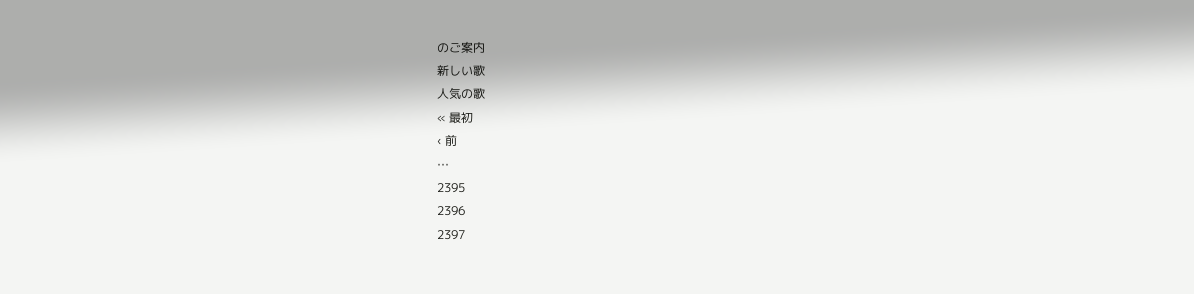のご案内
新しい歌
人気の歌
« 最初
‹ 前
…
2395
2396
2397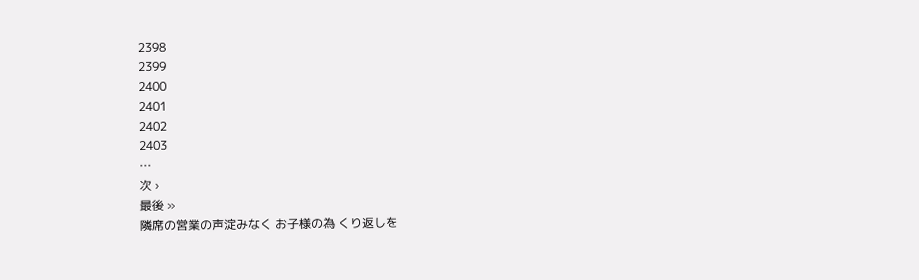2398
2399
2400
2401
2402
2403
…
次 ›
最後 »
隣席の営業の声淀みなく お子様の為 くり返しを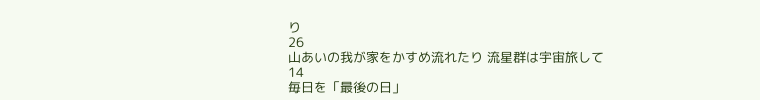り
26
山あいの我が家をかすめ流れたり 流星群は宇宙旅して
14
毎日を「最後の日」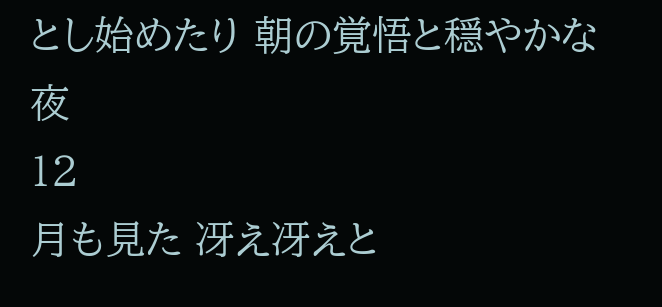とし始めたり 朝の覚悟と穏やかな夜
12
月も見た 冴え冴えと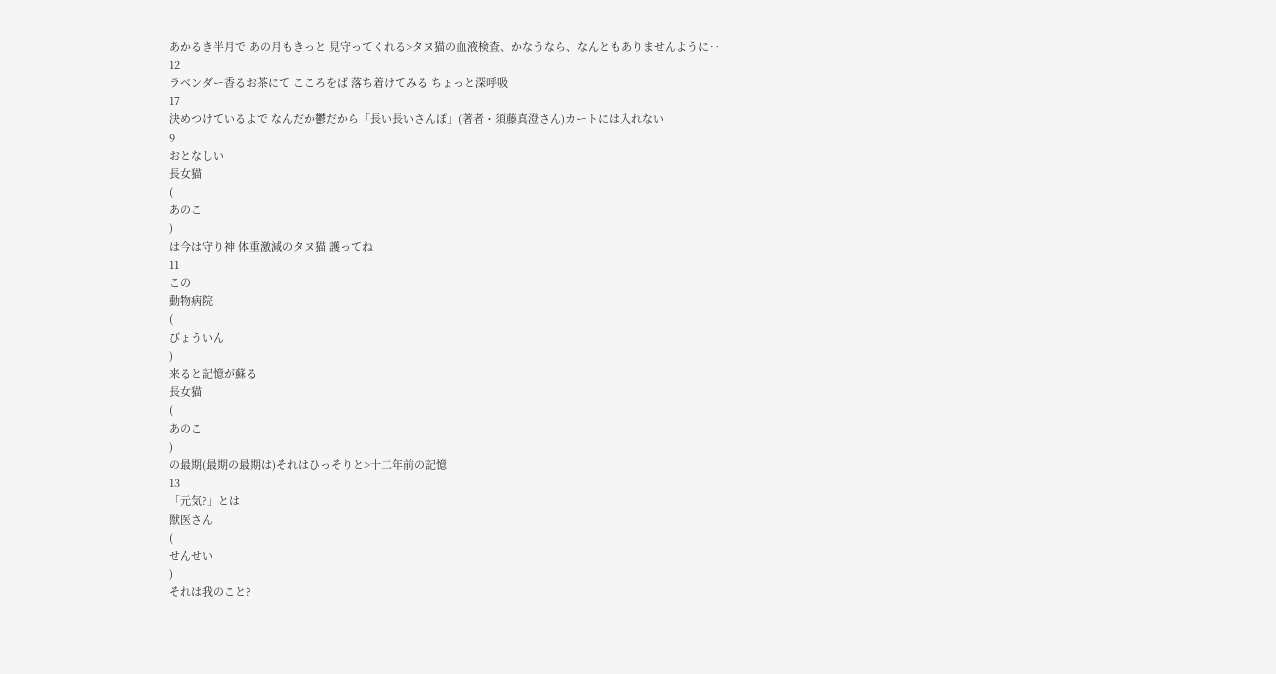あかるき半月で あの月もきっと 見守ってくれる>タヌ猫の血液検査、かなうなら、なんともありませんように‥
12
ラベンダー香るお茶にて こころをば 落ち着けてみる ちょっと深呼吸
17
決めつけているよで なんだか鬱だから「長い長いさんぽ」(著者・須藤真澄さん)カートには入れない
9
おとなしい
長女猫
(
あのこ
)
は今は守り神 体重激減のタヌ猫 護ってね
11
この
動物病院
(
びょういん
)
来ると記憶が蘇る
長女猫
(
あのこ
)
の最期(最期の最期は)それはひっそりと>十二年前の記憶
13
「元気?」とは
獣医さん
(
せんせい
)
それは我のこと?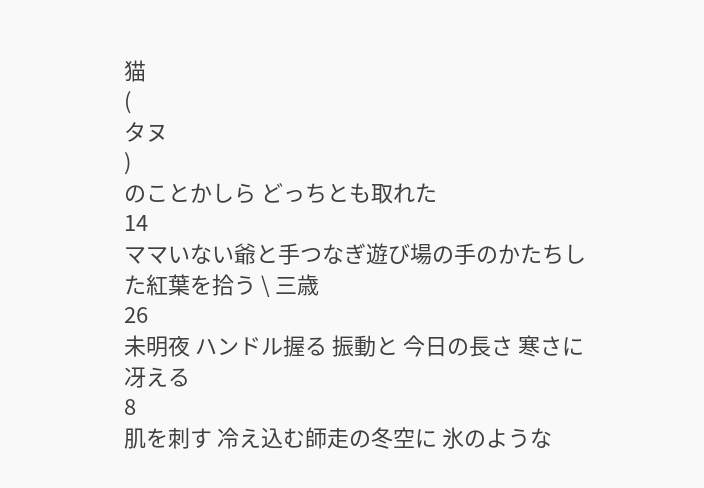猫
(
タヌ
)
のことかしら どっちとも取れた
14
ママいない爺と手つなぎ遊び場の手のかたちした紅葉を拾う \ 三歳
26
未明夜 ハンドル握る 振動と 今日の長さ 寒さに冴える
8
肌を刺す 冷え込む師走の冬空に 氷のような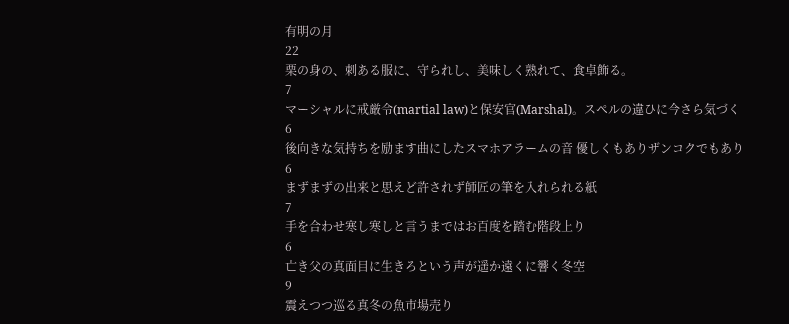有明の月
22
栗の身の、刺ある服に、守られし、美味しく熟れて、食卓飾る。
7
マーシャルに戒厳令(martial law)と保安官(Marshal)。スペルの違ひに今さら気づく
6
後向きな気持ちを励ます曲にしたスマホアラームの音 優しくもありザンコクでもあり
6
まずまずの出来と思えど許されず師匠の筆を入れられる紙
7
手を合わせ寒し寒しと言うまではお百度を踏む階段上り
6
亡き父の真面目に生きろという声が遥か遠くに響く冬空
9
震えつつ巡る真冬の魚市場売り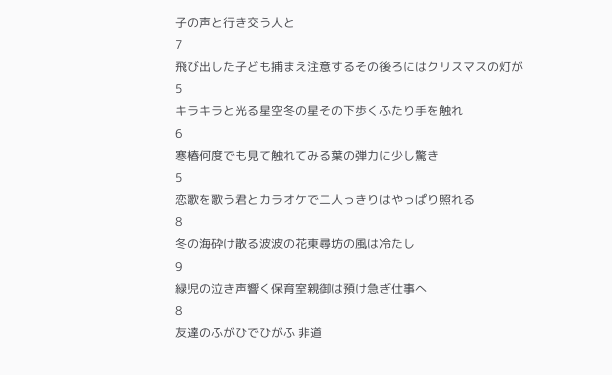子の声と行き交う人と
7
飛び出した子ども捕まえ注意するその後ろにはクリスマスの灯が
5
キラキラと光る星空冬の星その下歩くふたり手を触れ
6
寒椿何度でも見て触れてみる葉の弾力に少し驚き
5
恋歌を歌う君とカラオケで二人っきりはやっぱり照れる
8
冬の海砕け散る波波の花東尋坊の風は冷たし
9
緑児の泣き声響く保育室親御は預け急ぎ仕事へ
8
友達のふがひでひがふ 非道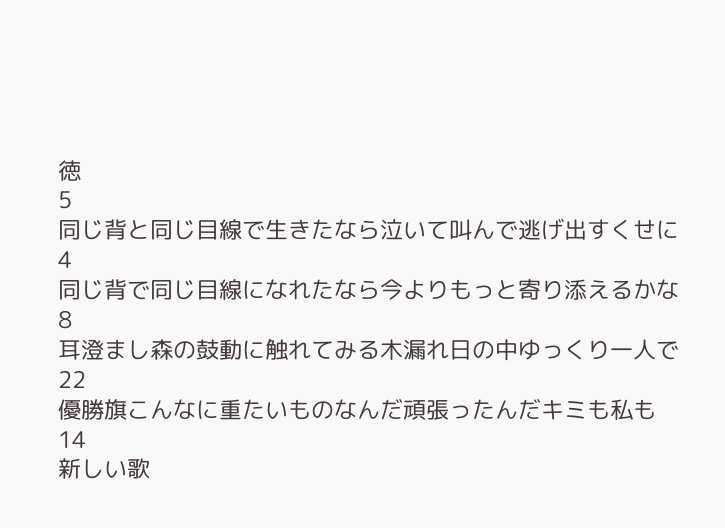徳
5
同じ背と同じ目線で生きたなら泣いて叫んで逃げ出すくせに
4
同じ背で同じ目線になれたなら今よりもっと寄り添えるかな
8
耳澄まし森の鼓動に触れてみる木漏れ日の中ゆっくり一人で
22
優勝旗こんなに重たいものなんだ頑張ったんだキミも私も
14
新しい歌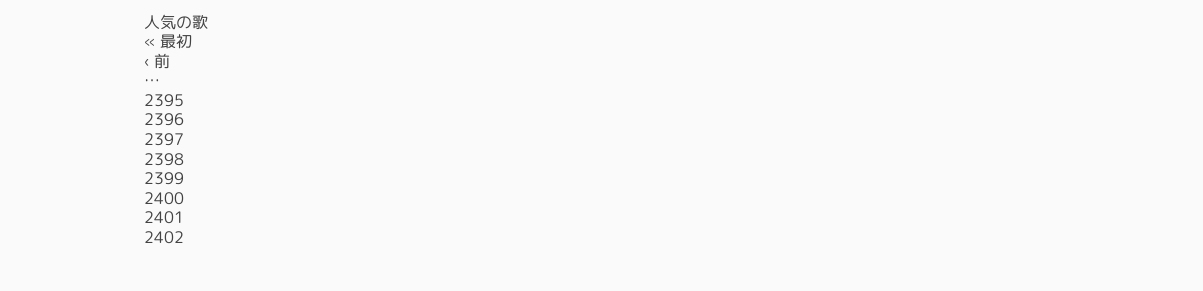人気の歌
« 最初
‹ 前
…
2395
2396
2397
2398
2399
2400
2401
2402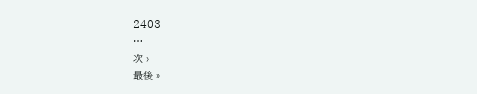2403
…
次 ›
最後 »